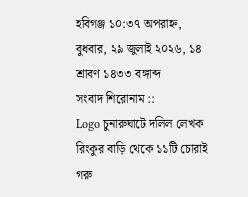হবিগঞ্জ ১০:৩৭ অপরাহ্ন, বুধবার, ২৯ জুলাই ২০২৬, ১৪ শ্রাবণ ১৪৩৩ বঙ্গাব্দ
সংবাদ শিরোনাম ::
Logo চুনারুঘাটে দলিল লেখক রিংকুর বাড়ি থেকে ১১টি চোরাই গরু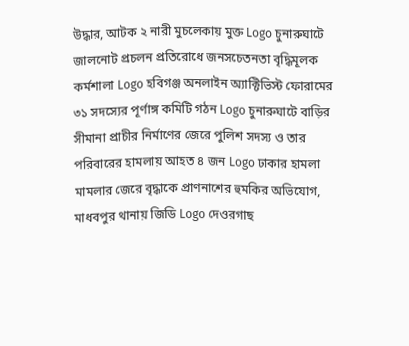উদ্ধার, আটক ২ নারী মুচলেকায় মুক্ত Logo চুনারুঘাটে জালনোট প্রচলন প্রতিরোধে জনসচেতনতা বৃদ্ধিমূলক কর্মশালা Logo হবিগঞ্জ অনলাইন অ্যাক্টিভিস্ট ফোরামের ৩১ সদস্যের পূর্ণাঙ্গ কমিটি গঠন Logo চুনারুঘাটে বাড়ির সীমানা প্রাচীর নির্মাণের জেরে পুলিশ সদস্য ও তার পরিবারের হামলায় আহত ৪ জন Logo ঢাকার হামলা মামলার জেরে বৃদ্ধাকে প্রাণনাশের হুমকির অভিযোগ, মাধবপুর থানায় জিডি Logo দেওরগাছ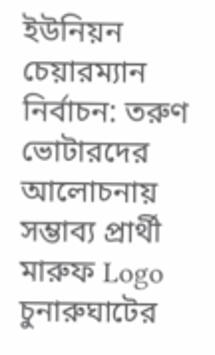ইউনিয়ন চেয়ারম্যান নির্বাচন: তরুণ ভোটারদের আলোচনায় সম্ভাব্য প্রার্থী মারুফ Logo চুনারুঘাটের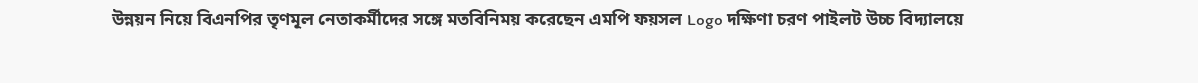উন্নয়ন নিয়ে বিএনপির তৃণমূল নেতাকর্মীদের সঙ্গে মতবিনিময় করেছেন এমপি ফয়সল Logo দক্ষিণা চরণ পাইলট উচ্চ বিদ্যালয়ে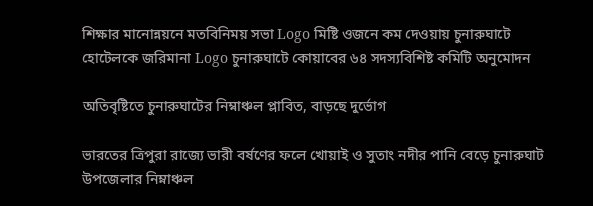শিক্ষার মানোন্নয়নে মতবিনিময় সভা Logo মিষ্টি ওজনে কম দেওয়ায় চুনারুঘাটে হোটেলকে জরিমানা Logo চুনারুঘাটে কোয়াবের ৬৪ সদস্যবিশিষ্ট কমিটি অনুমোদন

অতিবৃষ্টিতে চুনারুঘাটের নিম্নাঞ্চল প্লাবিত, বাড়ছে দুর্ভোগ

ভারতের ত্রিপুরা রাজ্যে ভারী বর্ষণের ফলে খোয়াই ও সুতাং নদীর পানি বেড়ে চুনারুঘাট উপজেলার নিম্নাঞ্চল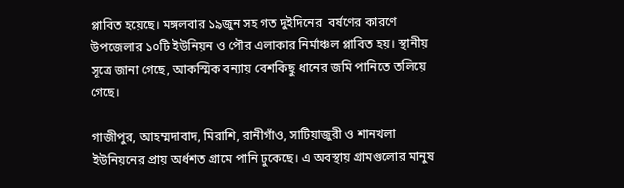প্লাবিত হয়েছে। মঙ্গলবার ১৯জুন সহ গত দুইদিনের  বর্ষণের কারণে উপজেলার ১০টি ইউনিয়ন ও পৌর এলাকার নির্মাঞ্চল প্লাবিত হয়। স্থানীয় সূত্রে জানা গেছে, আকস্মিক বন্যায় বেশকিছু ধানের জমি পানিতে তলিয়ে গেছে।

গাজীপুর, আহম্মদাবাদ, মিরাশি, রানীগাঁও, সাটিয়াজুরী ও শানখলা ইউনিয়নের প্রায় অর্ধশত গ্রামে পানি ঢুকেছে। এ অবস্থায় গ্রামগুলোর মানুষ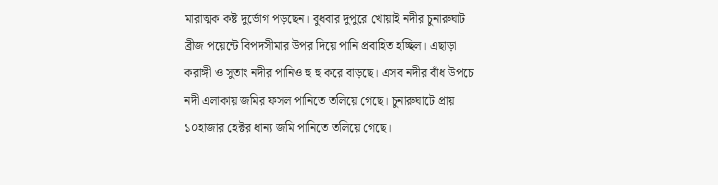মারাত্মক কষ্ট দুর্ভোগ পড়ছেন। বুধবার দুপুরে খোয়াই নদীর চুনারুঘাট ব্রীজ পয়েন্টে বিপদসীমার উপর দিয়ে পানি প্রবাহিত হচ্ছিল। এছাড়া করাঙ্গী ও সুতাং নদীর পানিও হু হু করে বাড়ছে। এসব নদীর বাঁধ উপচে নদী এলাকায় জমির ফসল পানিতে তলিয়ে গেছে। চুনারুঘাটে প্রায় ১০হাজার হেক্টর ধান্য জমি পানিতে তলিয়ে গেছে।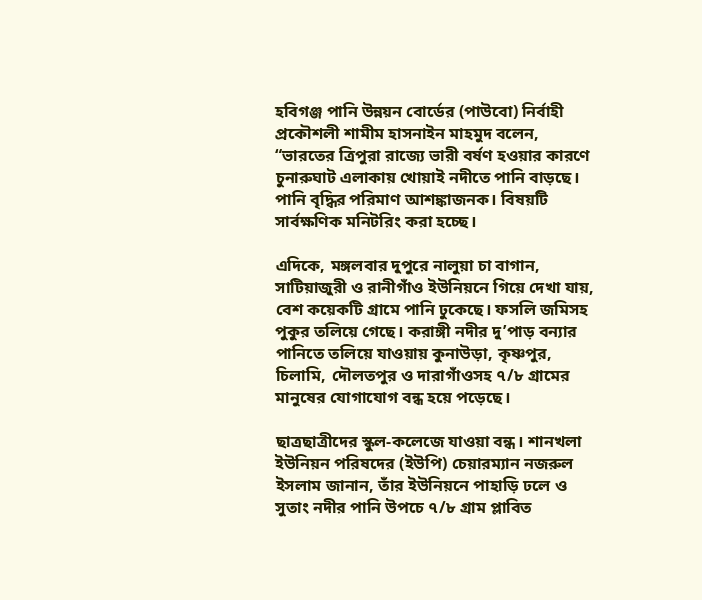হবিগঞ্জ পানি উন্নয়ন বোর্ডের (পাউবো) নির্বাহী প্রকৌশলী শামীম হাসনাইন মাহমুদ বলেন, “ভারতের ত্রিপুরা রাজ্যে ভারী বর্ষণ হওয়ার কারণে চুনারুঘাট এলাকায় খোয়াই নদীতে পানি বাড়ছে। পানি বৃদ্ধির পরিমাণ আশঙ্কাজনক। বিষয়টি সার্বক্ষণিক মনিটরিং করা হচ্ছে।

এদিকে, মঙ্গলবার দুপুরে নালুয়া চা বাগান, সাটিয়াজুরী ও রানীগাঁও ইউনিয়নে গিয়ে দেখা যায়, বেশ কয়েকটি গ্রামে পানি ঢুকেছে। ফসলি জমিসহ পুকুর তলিয়ে গেছে। করাঙ্গী নদীর দু’পাড় বন্যার পানিতে তলিয়ে যাওয়ায় কুনাউড়া, কৃষ্ণপুর, চিলামি, দৌলতপুর ও দারাগাঁওসহ ৭/৮ গ্রামের মানুষের যোগাযোগ বন্ধ হয়ে পড়েছে।

ছাত্রছাত্রীদের স্কুল-কলেজে যাওয়া বন্ধ। শানখলা ইউনিয়ন পরিষদের (ইউপি) চেয়ারম্যান নজরুল ইসলাম জানান, তাঁর ইউনিয়নে পাহাড়ি ঢলে ও সুতাং নদীর পানি উপচে ৭/৮ গ্রাম প্লাবিত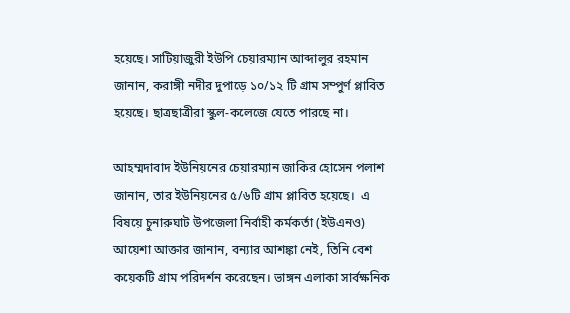হয়েছে। সাটিয়াজুরী ইউপি চেয়ারম্যান আব্দালুর রহমান জানান, করাঙ্গী নদীর দুপাড়ে ১০/১২ টি গ্রাম সম্পুর্ণ প্লাবিত হয়েছে। ছাত্রছাত্রীরা স্কুল-কলেজে যেতে পারছে না।

আহম্মদাবাদ ইউনিয়নের চেয়ারম্যান জাকির হোসেন পলাশ জানান, তার ইউনিয়নের ৫/৬টি গ্রাম প্লাবিত হয়েছে।  এ বিষয়ে চুনারুঘাট উপজেলা নির্বাহী কর্মকর্তা (ইউএনও) আয়েশা আক্তার জানান, বন্যার আশঙ্কা নেই, তিনি বেশ কয়েকটি গ্রাম পরিদর্শন করেছেন। ভাঙ্গন এলাকা সার্বক্ষনিক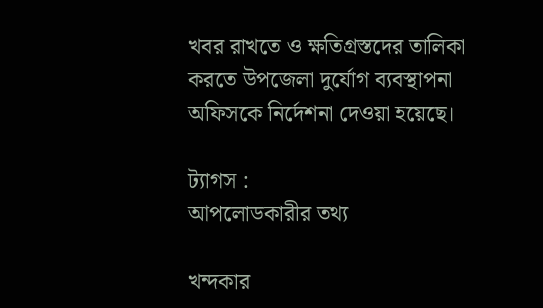খবর রাখতে ও ক্ষতিগ্রস্তদের তালিকা করতে উপজেলা দুর্যোগ ব্যবস্থাপনা অফিসকে নির্দেশনা দেওয়া হয়েছে।

ট্যাগস :
আপলোডকারীর তথ্য

খন্দকার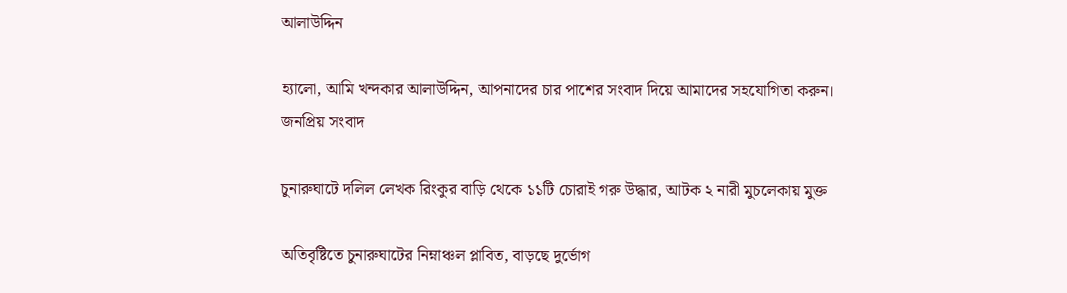আলাউদ্দিন

হ্যালো, আমি খন্দকার আলাউদ্দিন, আপনাদের চার পাশের সংবাদ দিয়ে আমাদের সহযোগিতা করুন।
জনপ্রিয় সংবাদ

চুনারুঘাটে দলিল লেখক রিংকুর বাড়ি থেকে ১১টি চোরাই গরু উদ্ধার, আটক ২ নারী মুচলেকায় মুক্ত

অতিবৃষ্টিতে চুনারুঘাটের নিম্নাঞ্চল প্লাবিত, বাড়ছে দুর্ভোগ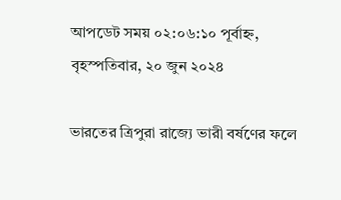আপডেট সময় ০২:০৬:১০ পূর্বাহ্ন, বৃহস্পতিবার, ২০ জুন ২০২৪

ভারতের ত্রিপুরা রাজ্যে ভারী বর্ষণের ফলে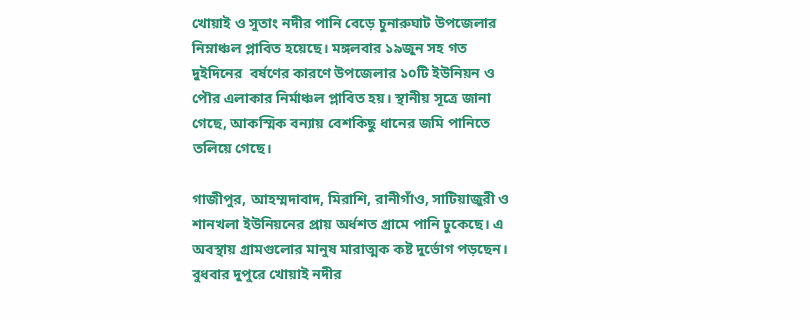খোয়াই ও সুতাং নদীর পানি বেড়ে চুনারুঘাট উপজেলার নিম্নাঞ্চল প্লাবিত হয়েছে। মঙ্গলবার ১৯জুন সহ গত দুইদিনের  বর্ষণের কারণে উপজেলার ১০টি ইউনিয়ন ও পৌর এলাকার নির্মাঞ্চল প্লাবিত হয়। স্থানীয় সূত্রে জানা গেছে, আকস্মিক বন্যায় বেশকিছু ধানের জমি পানিতে তলিয়ে গেছে।

গাজীপুর, আহম্মদাবাদ, মিরাশি, রানীগাঁও, সাটিয়াজুরী ও শানখলা ইউনিয়নের প্রায় অর্ধশত গ্রামে পানি ঢুকেছে। এ অবস্থায় গ্রামগুলোর মানুষ মারাত্মক কষ্ট দুর্ভোগ পড়ছেন। বুধবার দুপুরে খোয়াই নদীর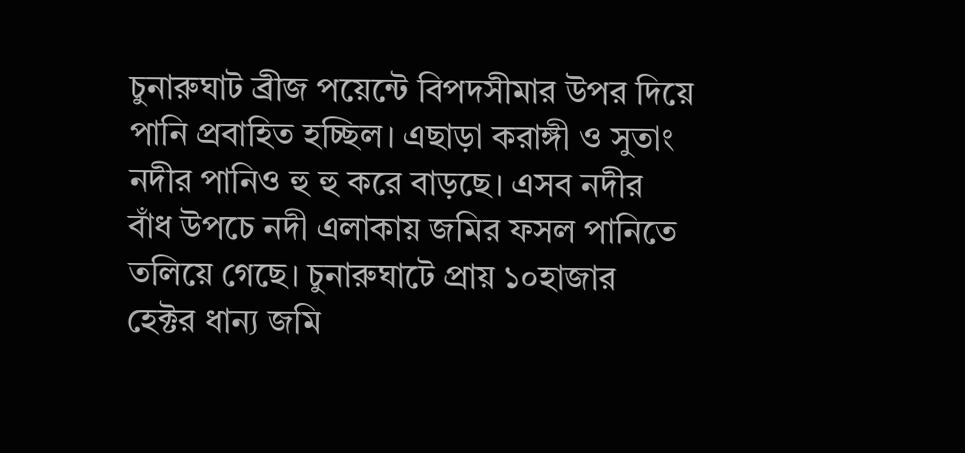চুনারুঘাট ব্রীজ পয়েন্টে বিপদসীমার উপর দিয়ে পানি প্রবাহিত হচ্ছিল। এছাড়া করাঙ্গী ও সুতাং নদীর পানিও হু হু করে বাড়ছে। এসব নদীর বাঁধ উপচে নদী এলাকায় জমির ফসল পানিতে তলিয়ে গেছে। চুনারুঘাটে প্রায় ১০হাজার হেক্টর ধান্য জমি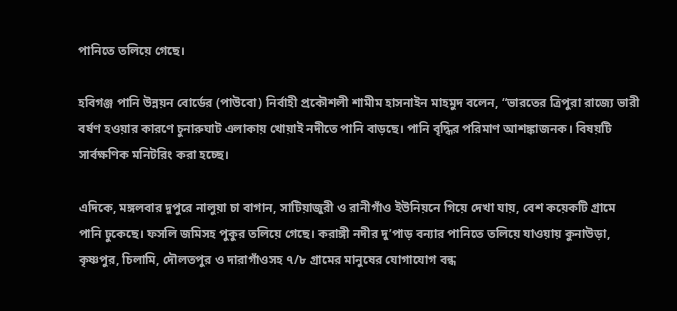পানিতে তলিয়ে গেছে।

হবিগঞ্জ পানি উন্নয়ন বোর্ডের (পাউবো) নির্বাহী প্রকৌশলী শামীম হাসনাইন মাহমুদ বলেন, “ভারতের ত্রিপুরা রাজ্যে ভারী বর্ষণ হওয়ার কারণে চুনারুঘাট এলাকায় খোয়াই নদীতে পানি বাড়ছে। পানি বৃদ্ধির পরিমাণ আশঙ্কাজনক। বিষয়টি সার্বক্ষণিক মনিটরিং করা হচ্ছে।

এদিকে, মঙ্গলবার দুপুরে নালুয়া চা বাগান, সাটিয়াজুরী ও রানীগাঁও ইউনিয়নে গিয়ে দেখা যায়, বেশ কয়েকটি গ্রামে পানি ঢুকেছে। ফসলি জমিসহ পুকুর তলিয়ে গেছে। করাঙ্গী নদীর দু’পাড় বন্যার পানিতে তলিয়ে যাওয়ায় কুনাউড়া, কৃষ্ণপুর, চিলামি, দৌলতপুর ও দারাগাঁওসহ ৭/৮ গ্রামের মানুষের যোগাযোগ বন্ধ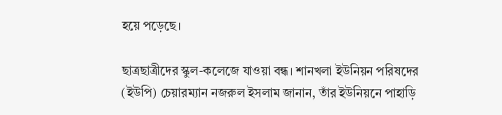হয়ে পড়েছে।

ছাত্রছাত্রীদের স্কুল-কলেজে যাওয়া বন্ধ। শানখলা ইউনিয়ন পরিষদের (ইউপি) চেয়ারম্যান নজরুল ইসলাম জানান, তাঁর ইউনিয়নে পাহাড়ি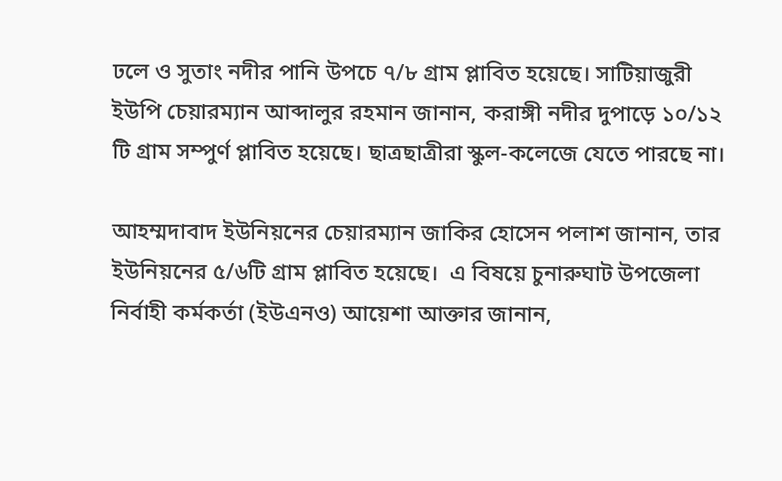ঢলে ও সুতাং নদীর পানি উপচে ৭/৮ গ্রাম প্লাবিত হয়েছে। সাটিয়াজুরী ইউপি চেয়ারম্যান আব্দালুর রহমান জানান, করাঙ্গী নদীর দুপাড়ে ১০/১২ টি গ্রাম সম্পুর্ণ প্লাবিত হয়েছে। ছাত্রছাত্রীরা স্কুল-কলেজে যেতে পারছে না।

আহম্মদাবাদ ইউনিয়নের চেয়ারম্যান জাকির হোসেন পলাশ জানান, তার ইউনিয়নের ৫/৬টি গ্রাম প্লাবিত হয়েছে।  এ বিষয়ে চুনারুঘাট উপজেলা নির্বাহী কর্মকর্তা (ইউএনও) আয়েশা আক্তার জানান,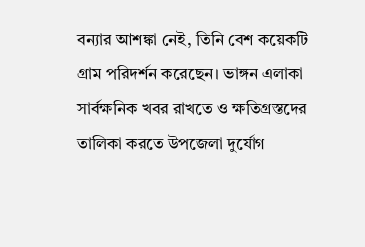বন্যার আশঙ্কা নেই, তিনি বেশ কয়েকটি গ্রাম পরিদর্শন করেছেন। ভাঙ্গন এলাকা সার্বক্ষনিক খবর রাখতে ও ক্ষতিগ্রস্তদের তালিকা করতে উপজেলা দুর্যোগ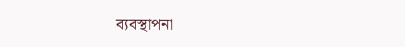ব্যবস্থাপনা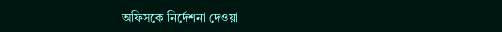অফিসকে নির্দেশনা দেওয়া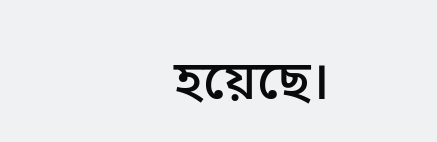হয়েছে।